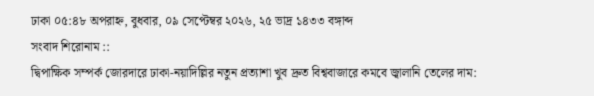ঢাকা ০৫:৪৮ অপরাহ্ন, বুধবার, ০৯ সেপ্টেম্বর ২০২৬, ২৫ ভাদ্র ১৪৩৩ বঙ্গাব্দ
সংবাদ শিরোনাম ::
দ্বিপাক্ষিক সম্পর্ক জোরদারে ঢাকা-নয়াদিল্লির নতুন প্রত্যাশা খুব দ্রুত বিশ্ববাজারে কমবে জ্বালানি তেলের দাম: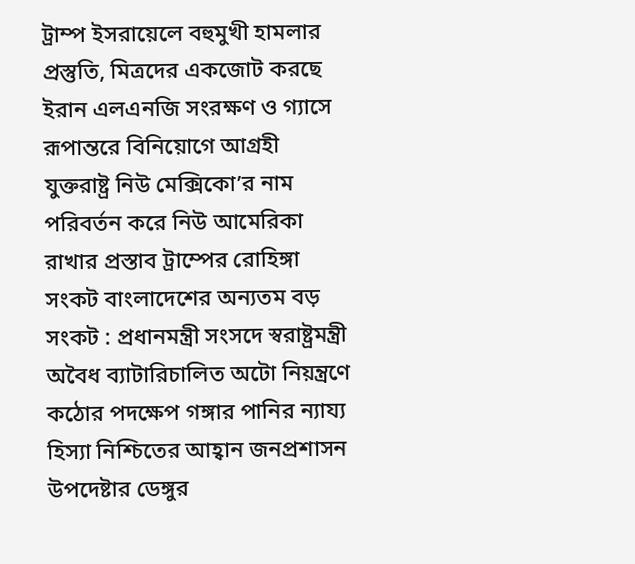ট্রাম্প ইসরায়েলে বহুমুখী হামলার প্রস্তুতি, মিত্রদের একজোট করছে ইরান এলএনজি সংরক্ষণ ও গ্যাসে রূপান্তরে বিনিয়োগে আগ্রহী যুক্তরাষ্ট্র নিউ মেক্সিকো’র নাম পরিবর্তন করে নিউ আমেরিকা রাখার প্রস্তাব ট্রাম্পের রোহিঙ্গা সংকট বাংলাদেশের অন্যতম বড় সংকট : প্রধানমন্ত্রী সংসদে স্বরাষ্ট্রমন্ত্রী অবৈধ ব্যাটারিচালিত অটো নিয়ন্ত্রণে কঠোর পদক্ষেপ গঙ্গার পানির ন্যায্য হিস্যা নিশ্চিতের আহ্বান জনপ্রশাসন উপদেষ্টার ডেঙ্গুর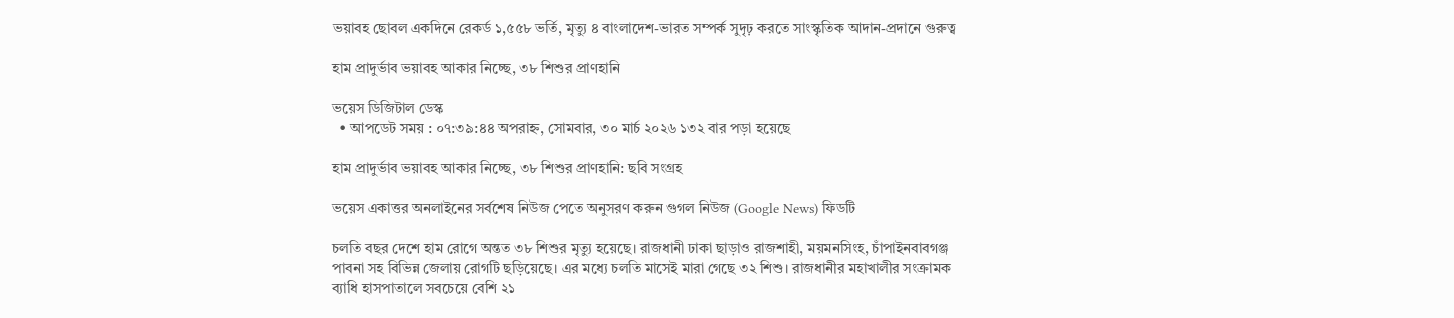ভয়াবহ ছোবল একদিনে রেকর্ড ১,৫৫৮ ভর্তি, মৃত্যু ৪ বাংলাদেশ-ভারত সম্পর্ক সুদৃঢ় করতে সাংস্কৃতিক আদান-প্রদানে গুরুত্ব

হাম প্রাদুর্ভাব ভয়াবহ আকার নিচ্ছে, ৩৮ শিশুর প্রাণহানি

ভয়েস ডিজিটাল ডেস্ক
  • আপডেট সময় : ০৭:৩৯:৪৪ অপরাহ্ন, সোমবার, ৩০ মার্চ ২০২৬ ১৩২ বার পড়া হয়েছে

হাম প্রাদুর্ভাব ভয়াবহ আকার নিচ্ছে, ৩৮ শিশুর প্রাণহানি: ছবি সংগ্রহ

ভয়েস একাত্তর অনলাইনের সর্বশেষ নিউজ পেতে অনুসরণ করুন গুগল নিউজ (Google News) ফিডটি

চলতি বছর দেশে হাম রোগে অন্তত ৩৮ শিশুর মৃত্যু হয়েছে। রাজধানী ঢাকা ছাড়াও রাজশাহী, ময়মনসিংহ, চাঁপাইনবাবগঞ্জ পাবনা সহ বিভিন্ন জেলায় রোগটি ছড়িয়েছে। এর মধ্যে চলতি মাসেই মারা গেছে ৩২ শিশু। রাজধানীর মহাখালীর সংক্রামক ব্যাধি হাসপাতালে সবচেয়ে বেশি ২১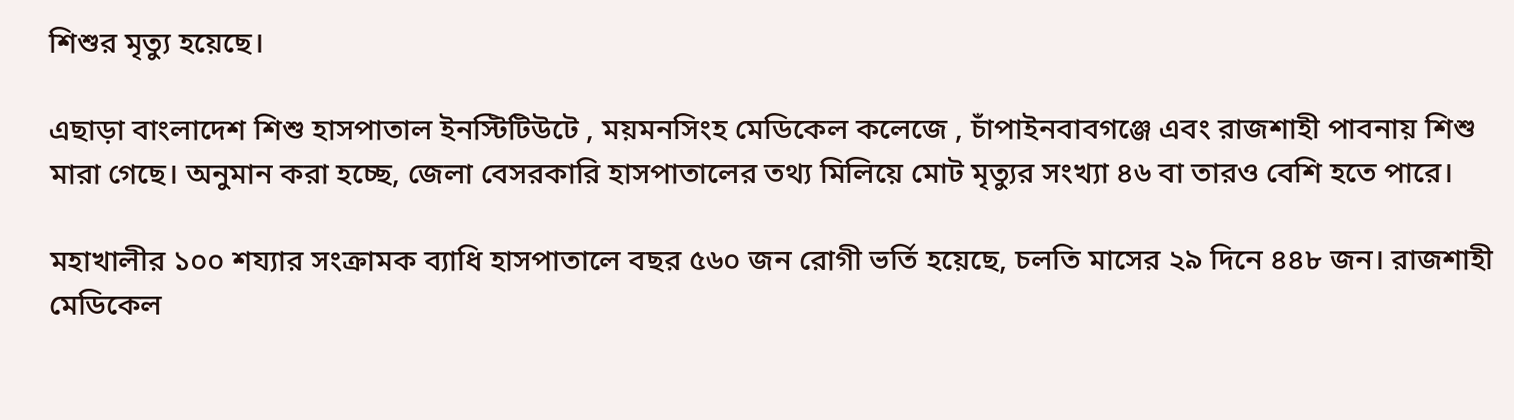শিশুর মৃত্যু হয়েছে।

এছাড়া বাংলাদেশ শিশু হাসপাতাল ইনস্টিটিউটে , ময়মনসিংহ মেডিকেল কলেজে , চাঁপাইনবাবগঞ্জে এবং রাজশাহী পাবনায় শিশু মারা গেছে। অনুমান করা হচ্ছে, জেলা বেসরকারি হাসপাতালের তথ্য মিলিয়ে মোট মৃত্যুর সংখ্যা ৪৬ বা তারও বেশি হতে পারে।

মহাখালীর ১০০ শয্যার সংক্রামক ব্যাধি হাসপাতালে বছর ৫৬০ জন রোগী ভর্তি হয়েছে, চলতি মাসের ২৯ দিনে ৪৪৮ জন। রাজশাহী মেডিকেল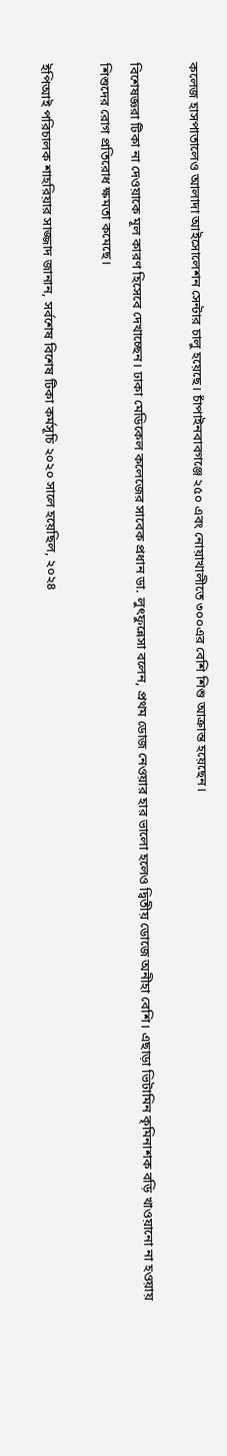কলেজ হাসপাতালেও আলাদা আইসোলেশন সেন্টার চালু হয়েছে। চাঁপাইনবাবগঞ্জে ২৫০ এবং নোয়াখালীতে ৩০০এর বেশি শিশু আক্রান্ত হয়েছেন।

বিশেষজ্ঞরা টিকা না দেওয়াকে মূল কারণ হিসেবে দেখাচ্ছেন। ঢাকা মেডিকেল কলেজের সাবেক প্রধান ডা. লুৎফুন্নেসা বলেন, প্রথম ডোজ নেওয়ার হার ভালো হলেও দ্বিতীয় ডোজে অনীহা বেশি। এছাড়া ভিটামিন কৃমিনাশক বড়ি খাওয়ানো না হওয়ায় শিশুদের রোগ প্রতিরোধ ক্ষমতা কমেছে।

ইপিআই পরিচালক শাহরিয়ার সাজ্জাদ জানান, সর্বশেষ বিশেষ টিকা কর্মসূচি ২০২০ সালে হয়েছিল, ২০২৪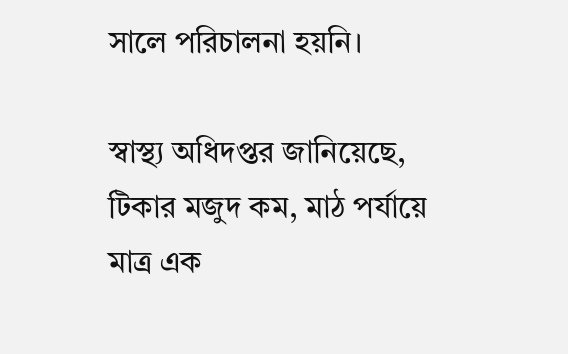সালে পরিচালনা হয়নি।

স্বাস্থ্য অধিদপ্তর জানিয়েছে, টিকার মজুদ কম, মাঠ পর্যায়ে মাত্র এক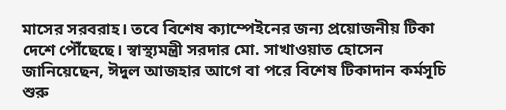মাসের সরবরাহ। তবে বিশেষ ক্যাম্পেইনের জন্য প্রয়োজনীয় টিকা দেশে পৌঁছেছে। স্বাস্থ্যমন্ত্রী সরদার মো. সাখাওয়াত হোসেন জানিয়েছেন, ঈদুল আজহার আগে বা পরে বিশেষ টিকাদান কর্মসূচি শুরু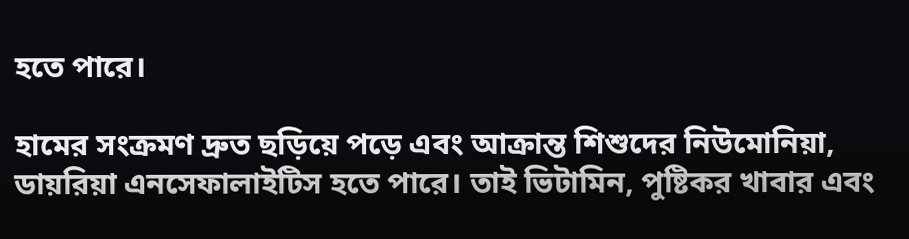হতে পারে।

হামের সংক্রমণ দ্রুত ছড়িয়ে পড়ে এবং আক্রান্ত শিশুদের নিউমোনিয়া, ডায়রিয়া এনসেফালাইটিস হতে পারে। তাই ভিটামিন, পুষ্টিকর খাবার এবং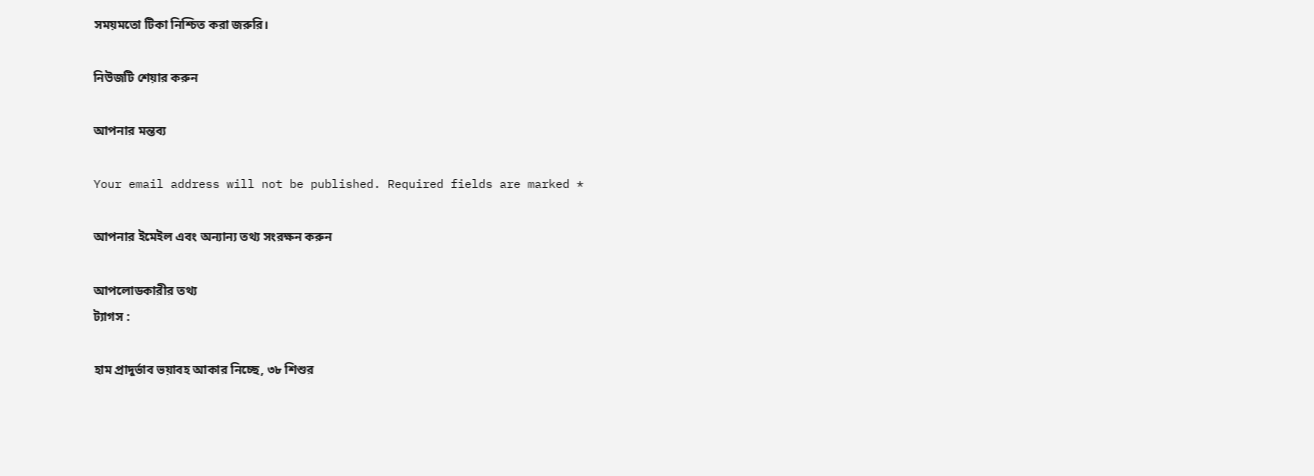সময়মতো টিকা নিশ্চিত করা জরুরি।

নিউজটি শেয়ার করুন

আপনার মন্তব্য

Your email address will not be published. Required fields are marked *

আপনার ইমেইল এবং অন্যান্য তথ্য সংরক্ষন করুন

আপলোডকারীর তথ্য
ট্যাগস :

হাম প্রাদুর্ভাব ভয়াবহ আকার নিচ্ছে, ৩৮ শিশুর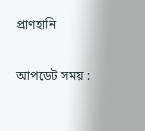প্রাণহানি

আপডেট সময় :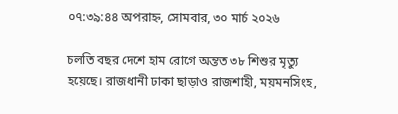০৭:৩৯:৪৪ অপরাহ্ন, সোমবার, ৩০ মার্চ ২০২৬

চলতি বছর দেশে হাম রোগে অন্তত ৩৮ শিশুর মৃত্যু হয়েছে। রাজধানী ঢাকা ছাড়াও রাজশাহী, ময়মনসিংহ,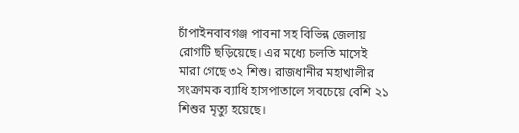চাঁপাইনবাবগঞ্জ পাবনা সহ বিভিন্ন জেলায় রোগটি ছড়িয়েছে। এর মধ্যে চলতি মাসেই মারা গেছে ৩২ শিশু। রাজধানীর মহাখালীর সংক্রামক ব্যাধি হাসপাতালে সবচেয়ে বেশি ২১ শিশুর মৃত্যু হয়েছে।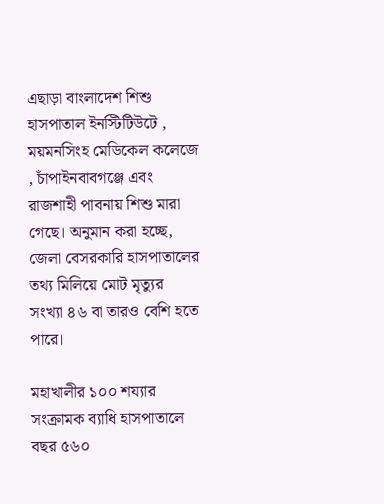এছাড়া বাংলাদেশ শিশু হাসপাতাল ইনস্টিটিউটে , ময়মনসিংহ মেডিকেল কলেজে , চাঁপাইনবাবগঞ্জে এবং রাজশাহী পাবনায় শিশু মারা গেছে। অনুমান করা হচ্ছে, জেলা বেসরকারি হাসপাতালের তথ্য মিলিয়ে মোট মৃত্যুর সংখ্যা ৪৬ বা তারও বেশি হতে পারে।

মহাখালীর ১০০ শয্যার সংক্রামক ব্যাধি হাসপাতালে বছর ৫৬০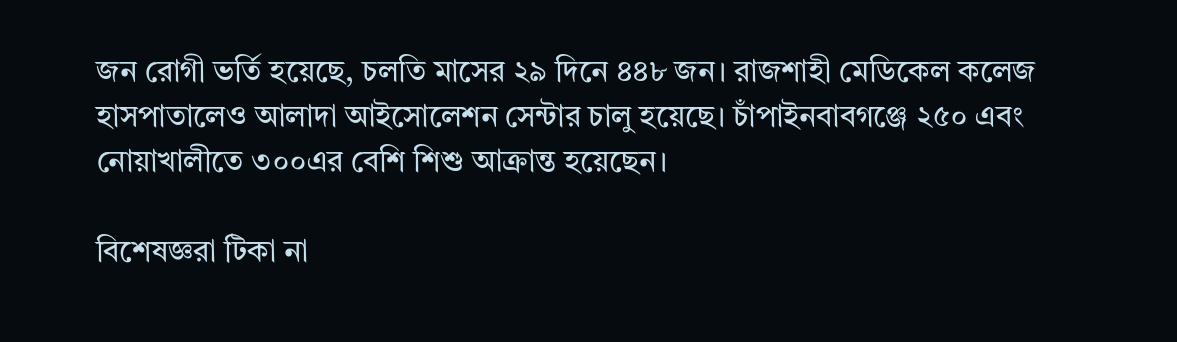জন রোগী ভর্তি হয়েছে, চলতি মাসের ২৯ দিনে ৪৪৮ জন। রাজশাহী মেডিকেল কলেজ হাসপাতালেও আলাদা আইসোলেশন সেন্টার চালু হয়েছে। চাঁপাইনবাবগঞ্জে ২৫০ এবং নোয়াখালীতে ৩০০এর বেশি শিশু আক্রান্ত হয়েছেন।

বিশেষজ্ঞরা টিকা না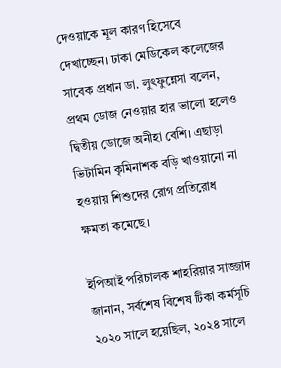দেওয়াকে মূল কারণ হিসেবে দেখাচ্ছেন। ঢাকা মেডিকেল কলেজের সাবেক প্রধান ডা. লুৎফুন্নেসা বলেন, প্রথম ডোজ নেওয়ার হার ভালো হলেও দ্বিতীয় ডোজে অনীহা বেশি। এছাড়া ভিটামিন কৃমিনাশক বড়ি খাওয়ানো না হওয়ায় শিশুদের রোগ প্রতিরোধ ক্ষমতা কমেছে।

ইপিআই পরিচালক শাহরিয়ার সাজ্জাদ জানান, সর্বশেষ বিশেষ টিকা কর্মসূচি ২০২০ সালে হয়েছিল, ২০২৪ সালে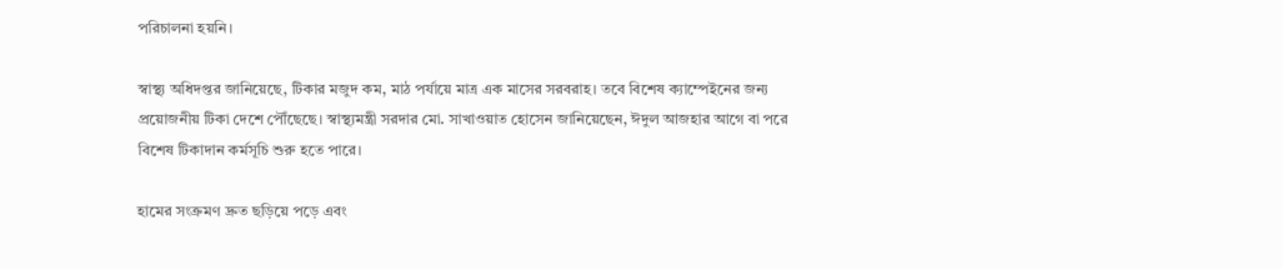পরিচালনা হয়নি।

স্বাস্থ্য অধিদপ্তর জানিয়েছে, টিকার মজুদ কম, মাঠ পর্যায়ে মাত্র এক মাসের সরবরাহ। তবে বিশেষ ক্যাম্পেইনের জন্য প্রয়োজনীয় টিকা দেশে পৌঁছেছে। স্বাস্থ্যমন্ত্রী সরদার মো. সাখাওয়াত হোসেন জানিয়েছেন, ঈদুল আজহার আগে বা পরে বিশেষ টিকাদান কর্মসূচি শুরু হতে পারে।

হামের সংক্রমণ দ্রুত ছড়িয়ে পড়ে এবং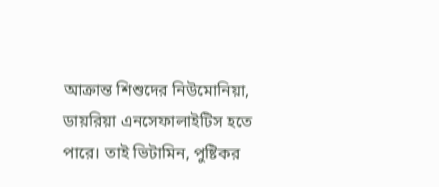আক্রান্ত শিশুদের নিউমোনিয়া, ডায়রিয়া এনসেফালাইটিস হতে পারে। তাই ভিটামিন, পুষ্টিকর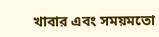খাবার এবং সময়মতো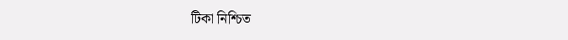টিকা নিশ্চিত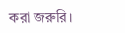করা জরুরি।